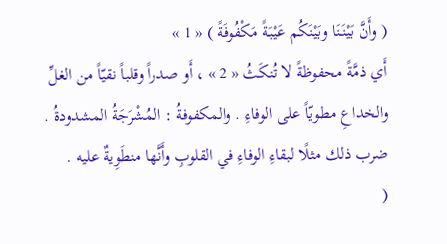( وأَنَّ بَيْنَنَا وبَيْنَكُم عَيْبَةً مَكْفُوفَةً ) « 1 »
أَي ذمَّةً محفوظةً لا تُنكَثُ « 2 » ، أَو صدراً وقلباً نقيّاً من الغلِّ والخداعِ مطويّاً على الوفاءِ . والمكفوفةُ : المُشْرَجَةُ المشدودةُ .
ضرب ذلك مثلًا لبقاءِ الوفاءِ في القلوبِ وأَنَّها منطَوِيةٌ عليه .
(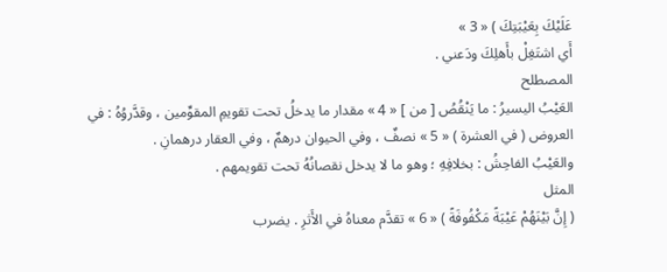عَلَيْكَ بِعَيْبَتِكَ ) « 3 »
أَي اشتَغِلْ بأَهلِكَ ودَعني .
المصطلح
العَيْبُ اليسيرُ : ما يَنْقُصُ [ من ] « 4 » مقدار ما يدخلُ تحت تقويمِ المقوِّمين ، وقدَّروُهُ : في العروض ( في العشرة ) « 5 » نصفٌ ، وفي الحيوان درهمٌ ، وفي العقار درهمانِ .
والعَيْبُ الفاحِشُ : بخلافِهِ ؛ وهو ما لا يدخل نقصانُهُ تحت تقويمهم .
المثل
( إِنَّ بَيْنَهُمْ عَيْبَةً مَكْفُوفَةً ) « 6 » تقدَّم معناهُ في الأَثرِ . يضرب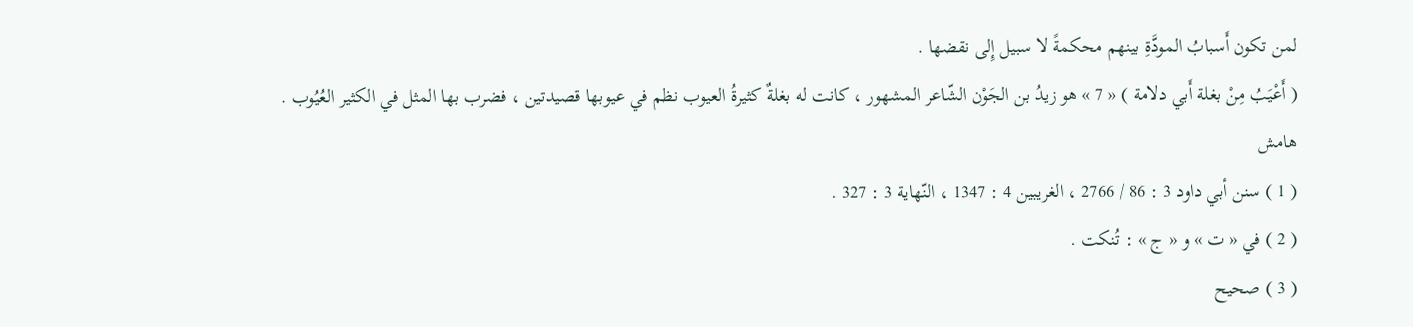لمن تكون أَسبابُ المودَّةِ بينهم محكمةً لا سبيل إِلى نقضها .
( أَعْيَبُ مِنْ بغلة أَبي دلامة ) « 7 » هو زيدُ بن الجَوْن الشّاعر المشهور ، كانت له بغلةٌ كثيرةُ العيوب نظم في عيوبها قصيدتين ، فضرب بها المثل في الكثير العُيُوب .
هامش
( 1 ) سنن أبي داود 3 : 86 / 2766 ، الغريبين 4 : 1347 ، النّهاية 3 : 327 .
( 2 ) في « ت » و « ج » : تُنكت .
( 3 ) صحيح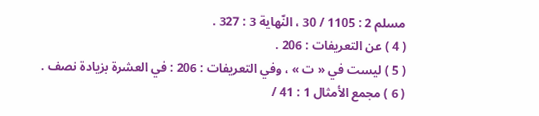مسلم 2 : 1105 / 30 ، النّهاية 3 : 327 .
( 4 ) عن التعريفات : 206 .
( 5 ) ليست في « ت » ، وفي التعريفات : 206 : في العشرة بزيادة نصف .
( 6 ) مجمع الأمثال 1 : 41 /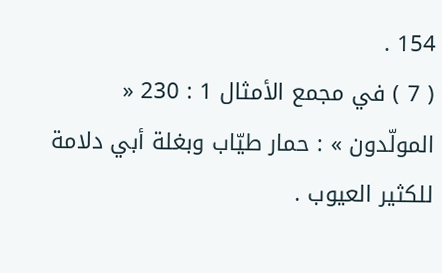154 .
( 7 ) في مجمع الأمثال 1 : 230 « المولّدون » : حمار طيّاب وبغلة أبي دلامة للكثير العيوب .